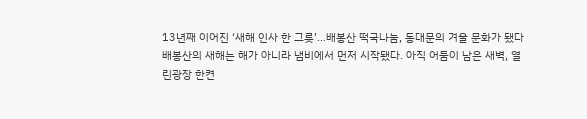13년째 이어진 ‘새해 인사 한 그릇’…배봉산 떡국나눔, 동대문의 겨울 문화가 됐다
배봉산의 새해는 해가 아니라 냄비에서 먼저 시작됐다. 아직 어둠이 남은 새벽, 열린광장 한켠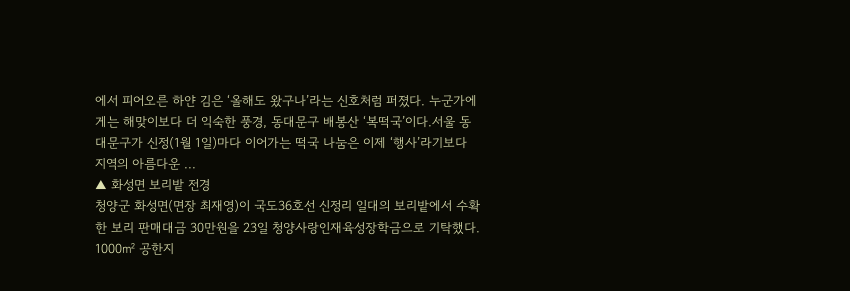에서 피어오른 하얀 김은 ‘올해도 왔구나’라는 신호처럼 퍼졌다. 누군가에게는 해맞이보다 더 익숙한 풍경, 동대문구 배봉산 ‘복떡국’이다.서울 동대문구가 신정(1월 1일)마다 이어가는 떡국 나눔은 이제 ‘행사’라기보다 지역의 아름다운 ...
▲ 화성면 보리밭 전경
청양군 화성면(면장 최재영)이 국도36호선 신정리 일대의 보리밭에서 수확한 보리 판매대금 30만원을 23일 청양사랑인재육성장학금으로 기탁했다.
1000㎡ 공한지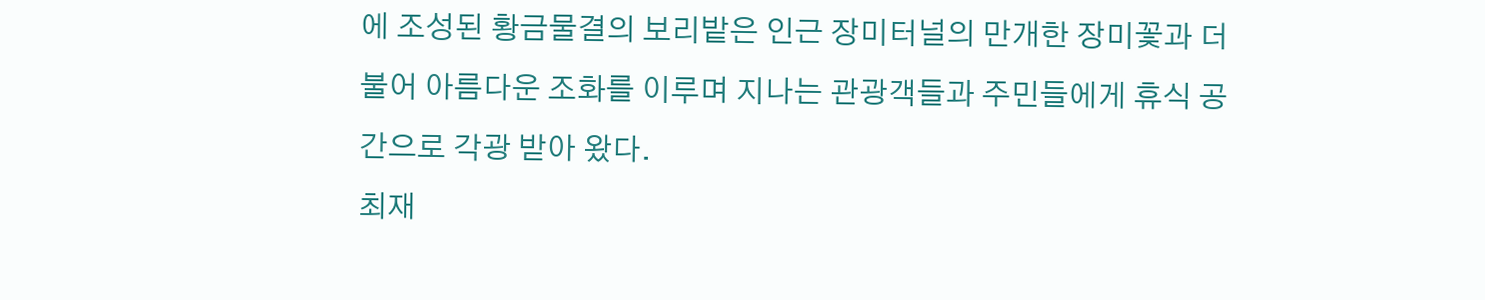에 조성된 황금물결의 보리밭은 인근 장미터널의 만개한 장미꽃과 더불어 아름다운 조화를 이루며 지나는 관광객들과 주민들에게 휴식 공간으로 각광 받아 왔다.
최재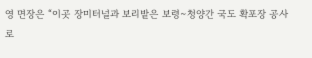영 면장은 “이곳 장미터널과 보리밭은 보령∼청양간 국도 확포장 공사로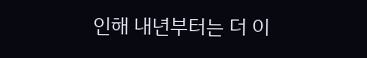인해 내년부터는 더 이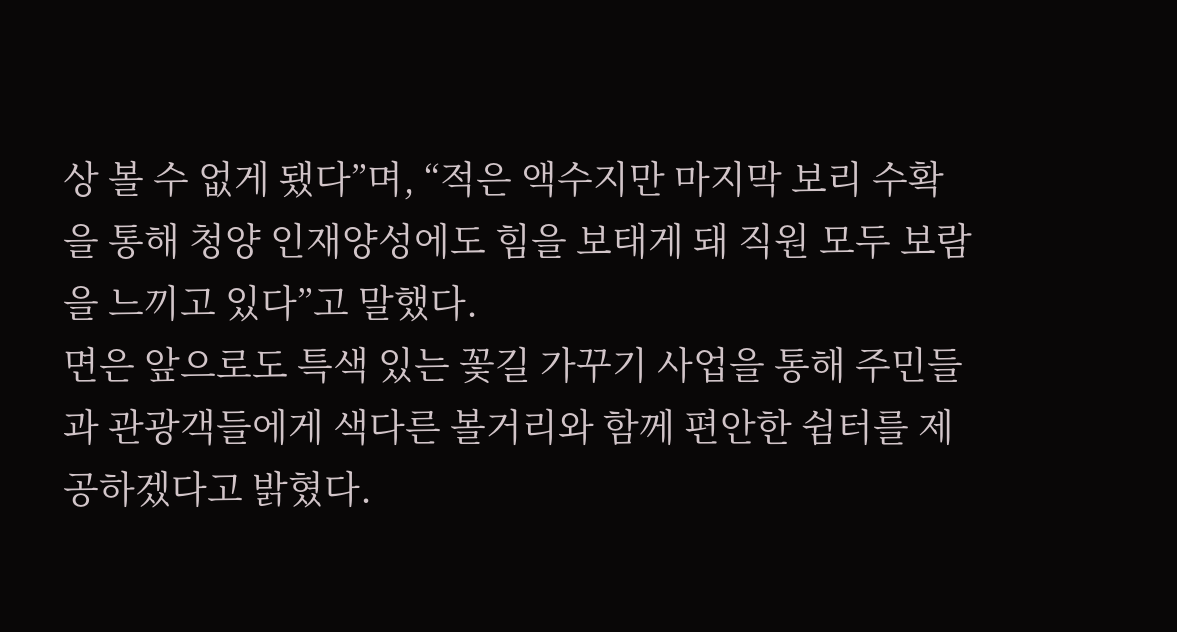상 볼 수 없게 됐다”며, “적은 액수지만 마지막 보리 수확을 통해 청양 인재양성에도 힘을 보태게 돼 직원 모두 보람을 느끼고 있다”고 말했다.
면은 앞으로도 특색 있는 꽃길 가꾸기 사업을 통해 주민들과 관광객들에게 색다른 볼거리와 함께 편안한 쉼터를 제공하겠다고 밝혔다.